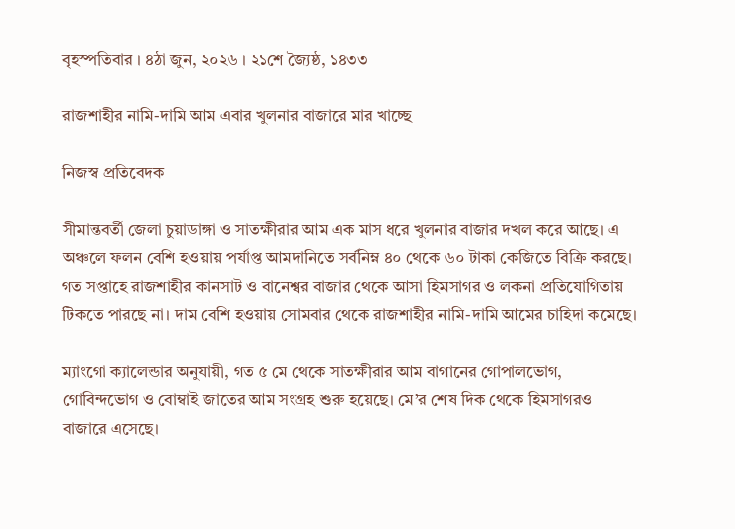বৃহস্পতিবার । ৪ঠা জুন, ২০২৬ । ২১শে জ্যৈষ্ঠ, ১৪৩৩

রাজশাহীর নামি-দামি আম এবার খুলনার বাজারে মার খাচ্ছে

নিজস্ব প্রতিবেদক

সীমান্তবর্তী জেলা চুয়াডাঙ্গা ও সাতক্ষীরার আম এক মাস ধরে খুলনার বাজার দখল করে আছে। এ অঞ্চলে ফলন বেশি হওয়ায় পর্যাপ্ত আমদানিতে সর্বনিম্ন ৪০ থেকে ৬০ টাকা কেজিতে বিক্রি করছে। গত সপ্তাহে রাজশাহীর কানসাট ও বানেশ্বর বাজার থেকে আসা হিমসাগর ও লকনা প্রতিযোগিতায় টিকতে পারছে না। দাম বেশি হওয়ায় সোমবার থেকে রাজশাহীর নামি-দামি আমের চাহিদা কমেছে।

ম্যাংগো ক্যালেন্ডার অনুযায়ী, গত ৫ মে থেকে সাতক্ষীরার আম বাগানের গোপালভোগ, গোবিন্দভোগ ও বোম্বাই জাতের আম সংগ্রহ শুরু হয়েছে। মে’র শেষ দিক থেকে হিমসাগরও বাজারে এসেছে।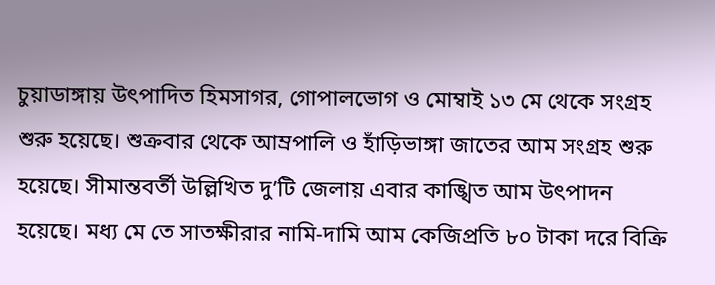চুয়াডাঙ্গায় উৎপাদিত হিমসাগর, গোপালভোগ ও মোম্বাই ১৩ মে থেকে সংগ্রহ শুরু হয়েছে। শুক্রবার থেকে আম্রপালি ও হাঁড়িভাঙ্গা জাতের আম সংগ্রহ শুরু হয়েছে। সীমান্তবর্তী উল্লিখিত দু’টি জেলায় এবার কাঙ্খিত আম উৎপাদন হয়েছে। মধ্য মে তে সাতক্ষীরার নামি-দামি আম কেজিপ্রতি ৮০ টাকা দরে বিক্রি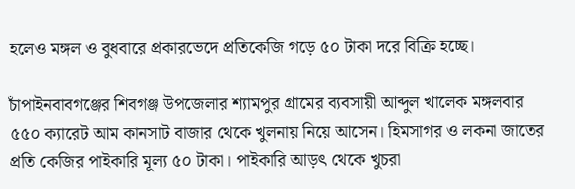হলেও মঙ্গল ও বুধবারে প্রকারভেদে প্রতিকেজি গড়ে ৫০ টাকা দরে বিক্রি হচ্ছে।

চাঁপাইনবাবগঞ্জের শিবগঞ্জ উপজেলার শ্যামপুর গ্রামের ব্যবসায়ী আব্দুল খালেক মঙ্গলবার ৫৫০ ক্যারেট আম কানসাট বাজার থেকে খুলনায় নিয়ে আসেন। হিমসাগর ও লকনা জাতের প্রতি কেজির পাইকারি মূল্য ৫০ টাকা। পাইকারি আড়ৎ থেকে খুচরা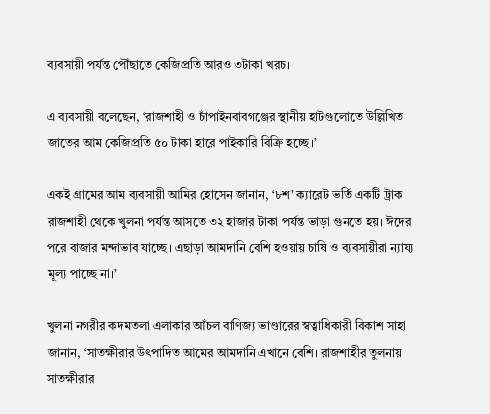ব্যবসায়ী পর্যন্ত পৌঁছাতে কেজিপ্রতি আরও ৩টাকা খরচ।

এ ব্যবসায়ী বলেছেন, ‘রাজশাহী ও চাঁপাইনবাবগঞ্জের স্থানীয় হাটগুলোতে উল্লিখিত জাতের আম কেজিপ্রতি ৫০ টাকা হারে পাইকারি বিক্রি হচ্ছে।’

একই গ্রামের আম ব্যবসায়ী আমির হোসেন জানান, ‘৮শ’ ক্যারেট ভর্তি একটি ট্রাক রাজশাহী থেকে খুলনা পর্যন্ত আসতে ৩২ হাজার টাকা পর্যন্ত ভাড়া গুনতে হয়। ঈদের পরে বাজার মন্দাভাব যাচ্ছে। এছাড়া আমদানি বেশি হওয়ায় চাষি ও ব্যবসায়ীরা ন্যায্য মূল্য পাচ্ছে না।’

খুলনা নগরীর কদমতলা এলাকার আঁচল বাণিজ্য ভাণ্ডারের স্বত্বাধিকারী বিকাশ সাহা জানান, ‘সাতক্ষীরার উৎপাদিত আমের আমদানি এখানে বেশি। রাজশাহীর তুলনায় সাতক্ষীরার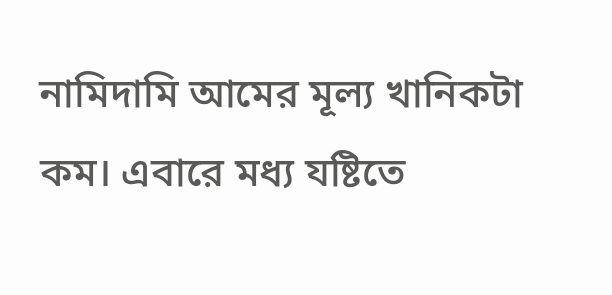নামিদামি আমের মূল্য খানিকটা কম। এবারে মধ্য যষ্টিতে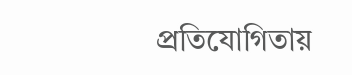প্রতিযোগিতায়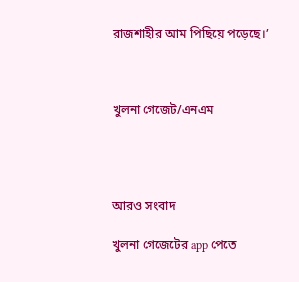রাজশাহীর আম পিছিয়ে পড়েছে।’



খুলনা গেজেট/এনএম




আরও সংবাদ

খুলনা গেজেটের app পেতে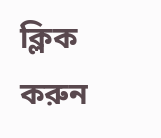ক্লিক করুন